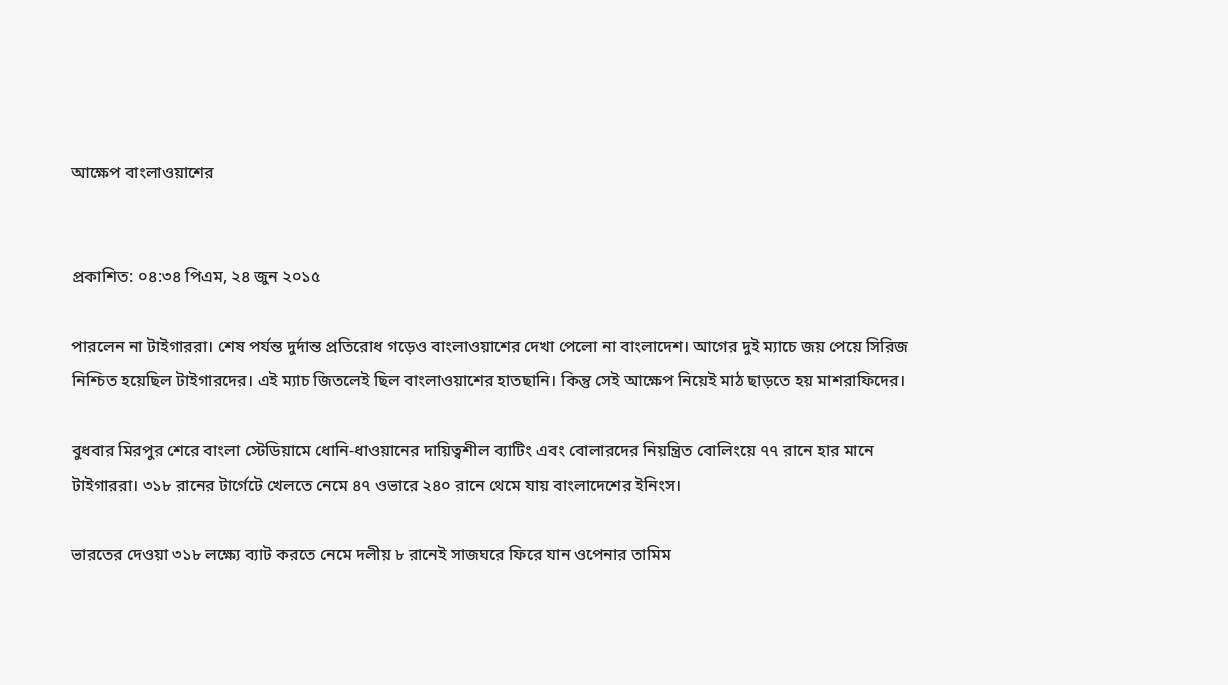আক্ষেপ বাংলাওয়াশের


প্রকাশিত: ০৪:৩৪ পিএম, ২৪ জুন ২০১৫

পারলেন না টাইগাররা। শেষ পর্যন্ত দুর্দান্ত প্রতিরোধ গড়েও বাংলাওয়াশের দেখা পেলো না বাংলাদেশ। আগের দুই ম্যাচে জয় পেয়ে সিরিজ নিশ্চিত হয়েছিল টাইগারদের। এই ম্যাচ জিতলেই ছিল বাংলাওয়াশের হাতছানি। কিন্তু সেই আক্ষেপ নিয়েই মাঠ ছাড়তে হয় মাশরাফিদের।

বুধবার মিরপুর শেরে বাংলা স্টেডিয়ামে ধোনি-ধাওয়ানের দায়িত্বশীল ব্যাটিং এবং বোলারদের নিয়ন্ত্রিত বোলিংয়ে ৭৭ রানে হার মানে টাইগাররা। ৩১৮ রানের টার্গেটে খেলতে নেমে ৪৭ ওভারে ২৪০ রানে থেমে যায় বাংলাদেশের ইনিংস।

ভারতের দেওয়া ৩১৮ লক্ষ্যে ব্যাট করতে নেমে দলীয় ৮ রানেই সাজঘরে ফিরে যান ওপেনার তামিম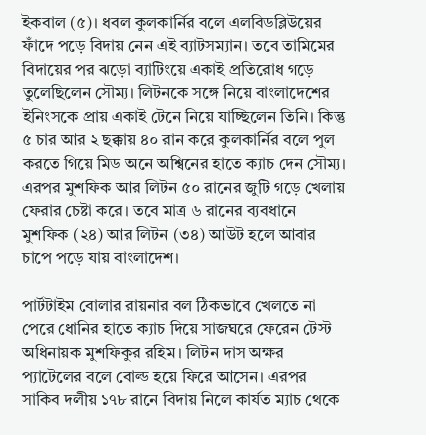ইকবাল (৫)। ধবল কুলকার্নির বলে এলবিডব্লিউয়ের ফাঁদে পড়ে বিদায় নেন এই ব্যাটসম্যান। তবে তামিমের বিদায়ের পর ঝড়ো ব্যাটিংয়ে একাই প্রতিরোধ গড়ে তুলেছিলেন সৌম্য। লিটনকে সঙ্গে নিয়ে বাংলাদেশের ইনিংসকে প্রায় একাই টেনে নিয়ে যাচ্ছিলেন তিনি। কিন্তু ৫ চার আর ২ ছক্কায় ৪০ রান করে কুলকার্নির বলে পুল করতে গিয়ে মিড অনে অশ্বিনের হাতে ক্যাচ দেন সৌম্য। এরপর মুশফিক আর লিটন ৫০ রানের জুটি গড়ে খেলায় ফেরার চেষ্টা করে। তবে মাত্র ৬ রানের ব্যবধানে মুশফিক (২৪) আর লিটন (৩৪) আউট হলে আবার চাপে পড়ে যায় বাংলাদেশ।

পার্টটাইম বোলার রায়নার বল ঠিকভাবে খেলতে না পেরে ধোনির হাতে ক্যাচ দিয়ে সাজঘরে ফেরেন টেস্ট অধিনায়ক মুশফিকুর রহিম। লিটন দাস অক্ষর প্যাটেলের বলে বোল্ড হয়ে ফিরে আসেন। এরপর সাকিব দলীয় ১৭৮ রানে বিদায় নিলে কার্যত ম্যাচ থেকে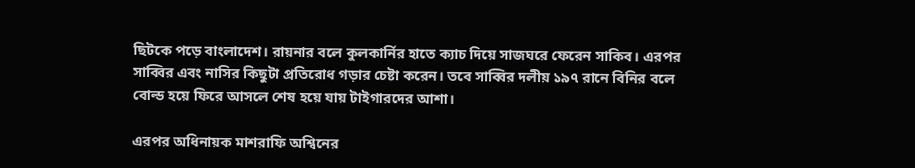ছিটকে পড়ে বাংলাদেশ। রায়নার বলে কুলকার্নির হাতে ক্যাচ দিয়ে সাজঘরে ফেরেন সাকিব। এরপর সাব্বির এবং নাসির কিছুটা প্রতিরোধ গড়ার চেষ্টা করেন। তবে সাব্বির দলীয় ১৯৭ রানে বিনির বলে বোল্ড হয়ে ফিরে আসলে শেষ হয়ে যায় টাইগারদের আশা।

এরপর অধিনায়ক মাশরাফি অশ্বিনের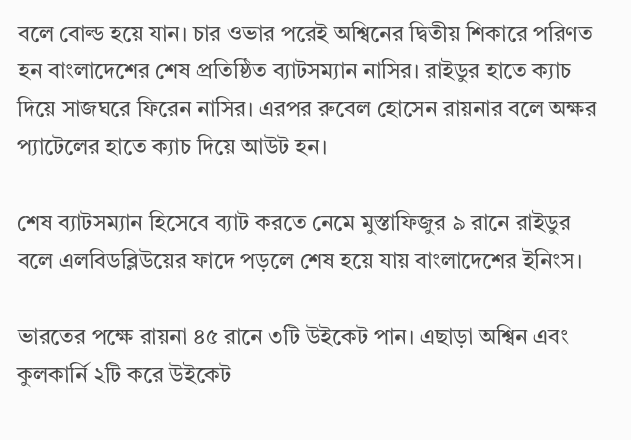বলে বোল্ড হয়ে যান। চার ওভার পরেই অশ্বিনের দ্বিতীয় শিকারে পরিণত হন বাংলাদেশের শেষ প্রতিষ্ঠিত ব্যাটসম্যান নাসির। রাইডুর হাতে ক্যাচ দিয়ে সাজঘরে ফিরেন নাসির। এরপর রুবেল হোসেন রায়নার বলে অক্ষর প্যাটেলের হাতে ক্যাচ দিয়ে আউট হন।

শেষ ব্যাটসম্যান হিসেবে ব্যাট করতে নেমে মুস্তাফিজুর ৯ রানে রাইডুর বলে এলবিডব্লিউয়ের ফাদে পড়লে শেষ হয়ে যায় বাংলাদেশের ইনিংস।

ভারতের পক্ষে রায়না ৪৫ রানে ৩টি উইকেট পান। এছাড়া অশ্বিন এবং কুলকার্নি ২টি করে উইকেট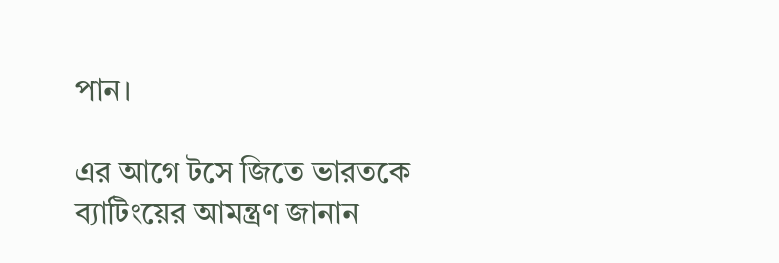পান।

এর আগে টসে জিতে ভারতকে ব্যাটিংয়ের আমন্ত্রণ জানান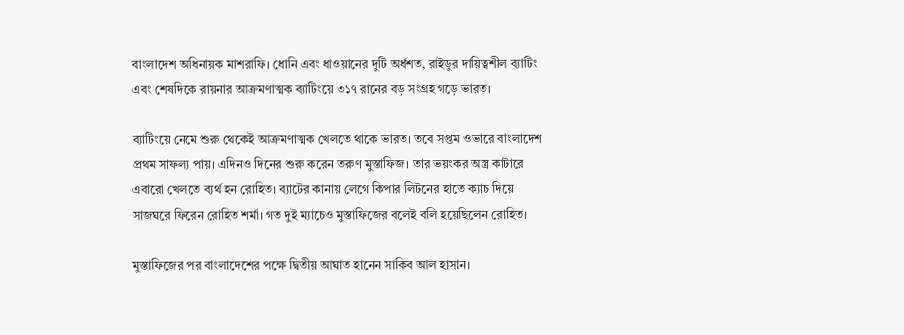বাংলাদেশ অধিনায়ক মাশরাফি। ধোনি এবং ধাওয়ানের দুটি অর্ধশত, রাইডুর দায়িত্বশীল ব্যাটিং এবং শেষদিকে রায়নার আক্রমণাত্মক ব্যাটিংয়ে ৩১৭ রানের বড় সংগ্রহ গড়ে ভারত।

ব্যাটিংয়ে নেমে শুরু থেকেই আক্রমণাত্মক খেলতে থাকে ভারত। তবে সপ্তম ওভারে বাংলাদেশ প্রথম সাফল্য পায়। এদিনও দিনের শুরু করেন তরুণ মুস্তাফিজ। তার ভয়ংকর অস্ত্র কাটারে এবারো খেলতে ব্যর্থ হন রোহিত। ব্যাটের কানায় লেগে কিপার লিটনের হাতে ক্যাচ দিয়ে সাজঘরে ফিরেন রোহিত শর্মা। গত দুই ম্যাচেও মুস্তাফিজের বলেই বলি হয়েছিলেন রোহিত।

মুস্তাফিজের পর বাংলাদেশের পক্ষে দ্বিতীয় আঘাত হানেন সাকিব আল হাসান।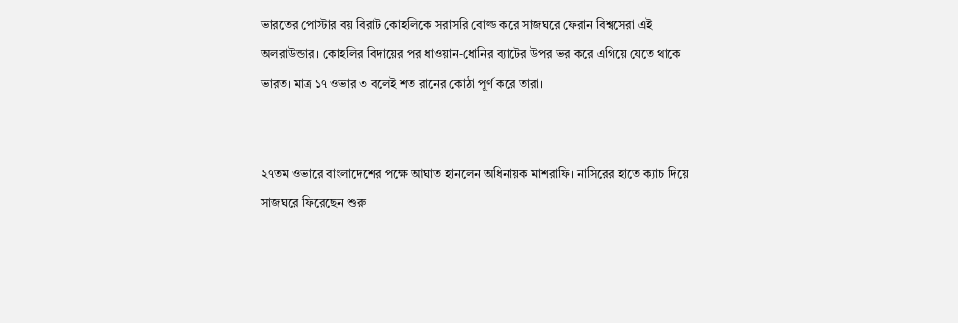ভারতের পোস্টার বয় বিরাট কোহলিকে সরাসরি বোল্ড করে সাজঘরে ফেরান বিশ্বসেরা এই অলরাউন্ডার। কোহলির বিদায়ের পর ধাওয়ান-ধোনির ব্যাটের উপর ভর করে এগিয়ে যেতে থাকে ভারত। মাত্র ১৭ ওভার ৩ বলেই শত রানের কোঠা পূর্ণ করে তারা।


২৭তম ওভারে বাংলাদেশের পক্ষে আঘাত হানলেন অধিনায়ক মাশরাফি। নাসিরের হাতে ক্যাচ দিয়ে সাজঘরে ফিরেছেন শুরু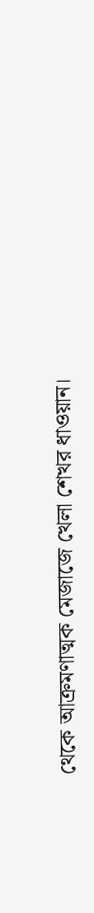থেকে আক্রমণাত্মক মেজাজে খেলা শেখর ধাওয়ান।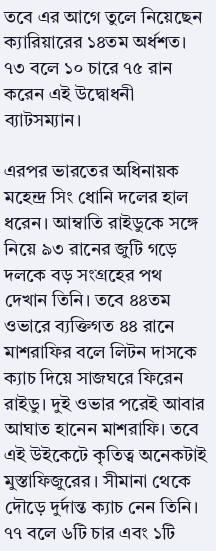তবে এর আগে তুলে নিয়েছেন ক্যারিয়ারের ১৪তম অর্ধশত। ৭৩ বলে ১০ চারে ৭৫ রান করেন এই উদ্বোধনী ব্যাটসম্যান।

এরপর ভারতের অধিনায়ক মহেন্দ্র সিং ধোনি দলের হাল ধরেন। আম্বাতি রাইডুকে সঙ্গে নিয়ে ৯৩ রানের জুটি গড়ে দলকে বড় সংগ্রহের পথ দেখান তিনি। তবে ৪৪তম ওভারে ব্যক্তিগত ৪৪ রানে মাশরাফির বলে লিটন দাসকে ক্যাচ দিয়ে সাজঘরে ফিরেন রাইডু। দুই ওভার পরেই আবার আঘাত হানেন মাশরাফি। তবে এই উইকেটে কৃতিত্ব অনেকটাই মুস্তাফিজুরের। সীমানা থেকে দৌড়ে দুর্দান্ত ক্যাচ নেন তিনি। ৭৭ বলে ৬টি চার এবং ১টি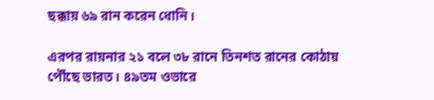ছক্কায় ৬৯ রান করেন ধোনি।

এরপর রায়নার ২১ বলে ৩৮ রানে তিনশত রানের কোঠায় পৌঁছে ভারত। ৪৯তম ওভারে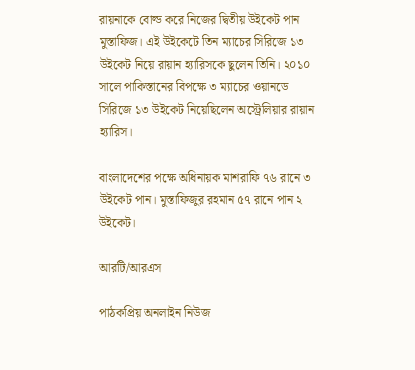রায়নাকে বোল্ড করে নিজের দ্বিতীয় উইকেট পান মুস্তাফিজ। এই উইকেটে তিন ম্যাচের সিরিজে ১৩ উইকেট নিয়ে রায়ান হ্যারিসকে ছুলেন তিনি। ২০১০ সালে পাকিস্তানের বিপক্ষে ৩ ম্যাচের ওয়ানডে সিরিজে ১৩ উইকেট নিয়েছিলেন অস্ট্রেলিয়ার রায়ান হ্যারিস।

বাংলাদেশের পক্ষে অধিনায়ক মাশরাফি ৭৬ রানে ৩ উইকেট পান। মুস্তাফিজুর রহমান ৫৭ রানে পান ২ উইকেট।

আরটি/আরএস

পাঠকপ্রিয় অনলাইন নিউজ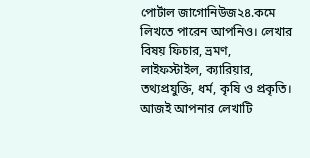পোর্টাল জাগোনিউজ২৪.কমে লিখতে পারেন আপনিও। লেখার বিষয় ফিচার, ভ্রমণ, লাইফস্টাইল, ক্যারিয়ার, তথ্যপ্রযুক্তি, ধর্ম, কৃষি ও প্রকৃতি। আজই আপনার লেখাটি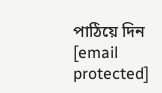পাঠিয়ে দিন [email protected]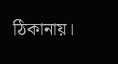ঠিকানায়।